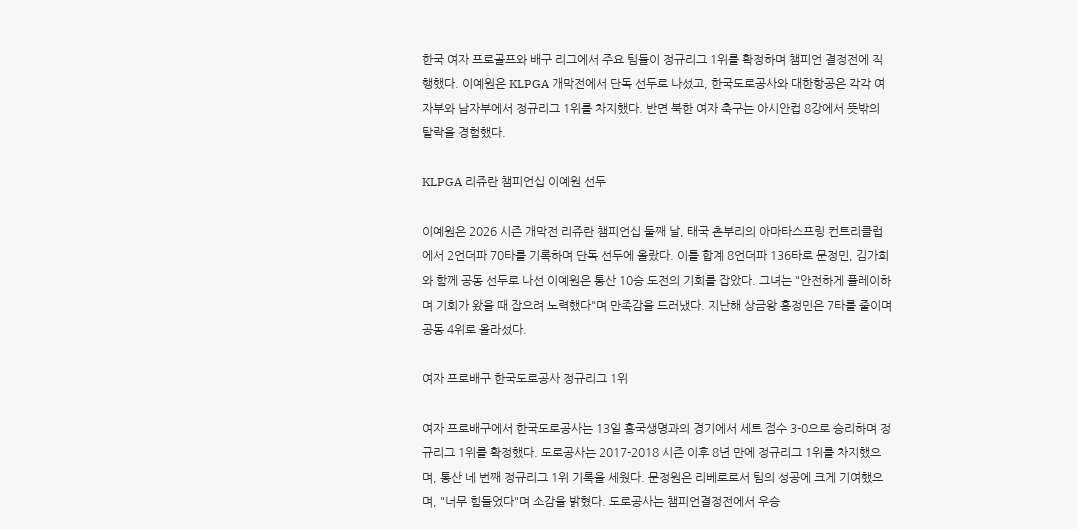한국 여자 프로골프와 배구 리그에서 주요 팀들이 정규리그 1위를 확정하며 챔피언 결정전에 직행했다. 이예원은 KLPGA 개막전에서 단독 선두로 나섰고, 한국도로공사와 대한항공은 각각 여자부와 남자부에서 정규리그 1위를 차지했다. 반면 북한 여자 축구는 아시안컵 8강에서 뜻밖의 탈락을 경험했다.

KLPGA 리쥬란 챔피언십 이예원 선두

이예원은 2026 시즌 개막전 리쥬란 챔피언십 둘째 날, 태국 촌부리의 아마타스프링 컨트리클럽에서 2언더파 70타를 기록하며 단독 선두에 올랐다. 이틀 합계 8언더파 136타로 문정민, 김가희와 함께 공동 선두로 나선 이예원은 통산 10승 도전의 기회를 잡았다. 그녀는 "안전하게 플레이하며 기회가 왔을 때 잡으려 노력했다"며 만족감을 드러냈다. 지난해 상금왕 홍정민은 7타를 줄이며 공동 4위로 올라섰다.

여자 프로배구 한국도로공사 정규리그 1위

여자 프로배구에서 한국도로공사는 13일 흥국생명과의 경기에서 세트 점수 3-0으로 승리하며 정규리그 1위를 확정했다. 도로공사는 2017-2018 시즌 이후 8년 만에 정규리그 1위를 차지했으며, 통산 네 번째 정규리그 1위 기록을 세웠다. 문정원은 리베로로서 팀의 성공에 크게 기여했으며, "너무 힘들었다"며 소감을 밝혔다. 도로공사는 챔피언결정전에서 우승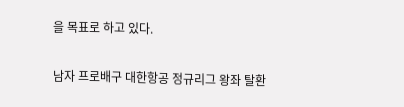을 목표로 하고 있다.

남자 프로배구 대한항공 정규리그 왕좌 탈환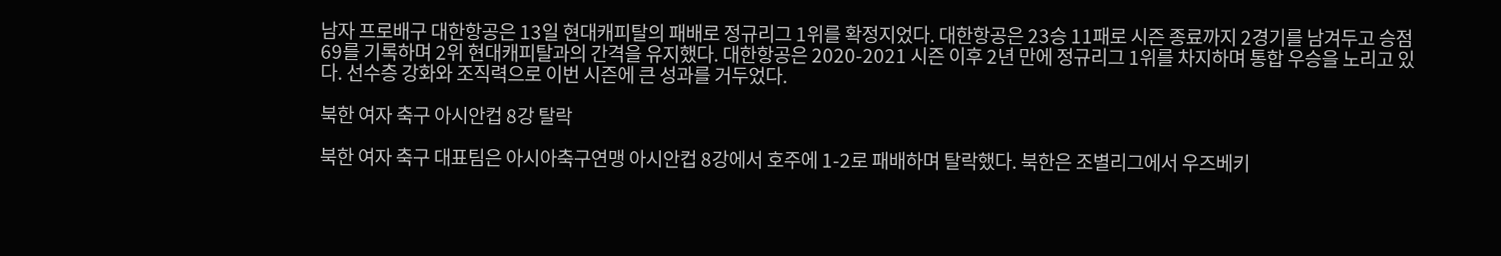남자 프로배구 대한항공은 13일 현대캐피탈의 패배로 정규리그 1위를 확정지었다. 대한항공은 23승 11패로 시즌 종료까지 2경기를 남겨두고 승점 69를 기록하며 2위 현대캐피탈과의 간격을 유지했다. 대한항공은 2020-2021 시즌 이후 2년 만에 정규리그 1위를 차지하며 통합 우승을 노리고 있다. 선수층 강화와 조직력으로 이번 시즌에 큰 성과를 거두었다.

북한 여자 축구 아시안컵 8강 탈락

북한 여자 축구 대표팀은 아시아축구연맹 아시안컵 8강에서 호주에 1-2로 패배하며 탈락했다. 북한은 조별리그에서 우즈베키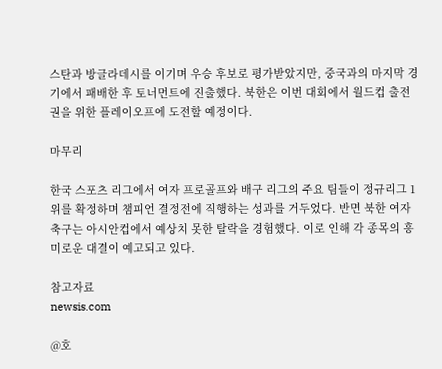스탄과 방글라데시를 이기며 우승 후보로 평가받았지만, 중국과의 마지막 경기에서 패배한 후 토너먼트에 진출했다. 북한은 이번 대회에서 월드컵 출전권을 위한 플레이오프에 도전할 예정이다.

마무리

한국 스포츠 리그에서 여자 프로골프와 배구 리그의 주요 팀들이 정규리그 1위를 확정하며 챔피언 결정전에 직행하는 성과를 거두었다. 반면 북한 여자 축구는 아시안컵에서 예상치 못한 탈락을 경험했다. 이로 인해 각 종목의 흥미로운 대결이 예고되고 있다.

참고자료
newsis.com

@호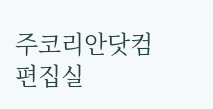주코리안닷컴 편집실